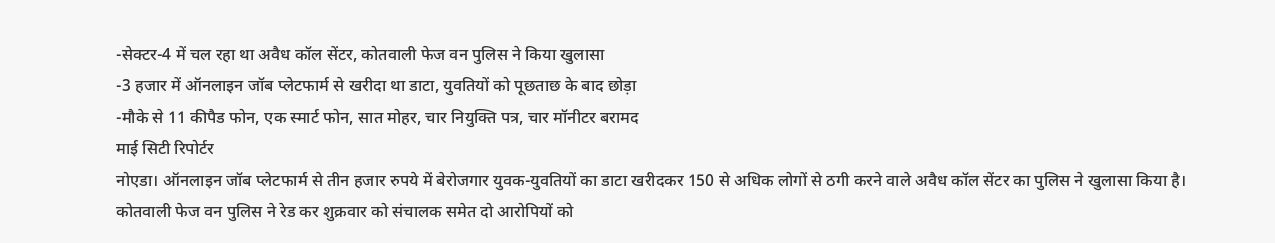-सेक्टर-4 में चल रहा था अवैध कॉल सेंटर, कोतवाली फेज वन पुलिस ने किया खुलासा
-3 हजार में ऑनलाइन जॉब प्लेटफार्म से खरीदा था डाटा, युवतियों को पूछताछ के बाद छोड़ा
-मौके से 11 कीपैड फोन, एक स्मार्ट फोन, सात मोहर, चार नियुक्ति पत्र, चार मॉनीटर बरामद
माई सिटी रिपोर्टर
नोएडा। ऑनलाइन जॉब प्लेटफार्म से तीन हजार रुपये में बेरोजगार युवक-युवतियों का डाटा खरीदकर 150 से अधिक लोगों से ठगी करने वाले अवैध कॉल सेंटर का पुलिस ने खुलासा किया है। कोतवाली फेज वन पुलिस ने रेड कर शुक्रवार को संचालक समेत दो आरोपियों को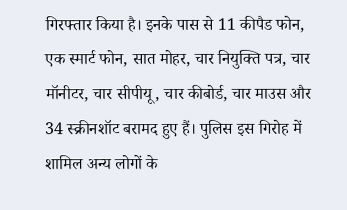गिरफ्तार किया है। इनके पास से 11 कीपैड फोन, एक स्मार्ट फोन, सात मोहर, चार नियुक्ति पत्र, चार मॉनीटर, चार सीपीयू, चार कीबोर्ड, चार माउस और 34 स्क्रीनशॉट बरामद हुए हैं। पुलिस इस गिरोह में शामिल अन्य लोगों के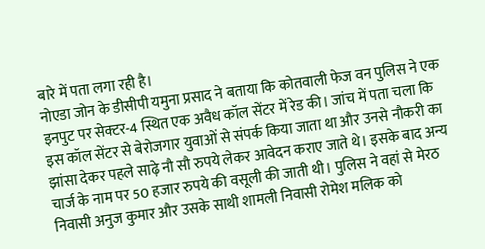बारे में पता लगा रही है।
नोएडा जोन के डीसीपी यमुना प्रसाद ने बताया कि कोतवाली फेज वन पुलिस ने एक इनपुट पर सेक्टर-4 स्थित एक अवैध कॉल सेंटर में रेड की। जांच में पता चला कि इस कॉल सेंटर से बेरोजगार युवाओं से संपर्क किया जाता था और उनसे नौकरी का झांसा देकर पहले साढ़े नौ सौ रुपये लेकर आवेदन कराए जाते थे। इसके बाद अन्य चार्ज के नाम पर 50 हजार रुपये की वसूली की जाती थी। पुलिस ने वहां से मेरठ निवासी अनुज कुमार और उसके साथी शामली निवासी रोमेश मलिक को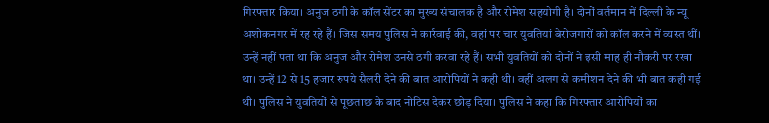गिरफ्तार किया। अनुज ठगी के कॉल सेंटर का मुख्य संचालक है और रोमेश सहयोगी है। दोनों वर्तमान में दिल्ली के न्यू अशोकनगर में रह रहे हैं। जिस समय पुलिस ने कार्रवाई की, वहां पर चार युवतियां बेरोजगारों को कॉल करने में व्यस्त थीं। उन्हें नहीं पता था कि अनुज और रोमेश उनसे ठगी करवा रहे हैं। सभी युवतियों को दोनों ने इसी माह ही नौकरी पर रखा था। उन्हें 12 से 15 हजार रुपये सैलरी देने की बात आरोपियों ने कही थी। वहीं अलग से कमीशन देने की भी बात कही गई थी। पुलिस ने युवतियों से पूछताछ के बाद नोटिस देकर छोड़ दिया। पुलिस ने कहा कि गिरफ्तार आरोपियों का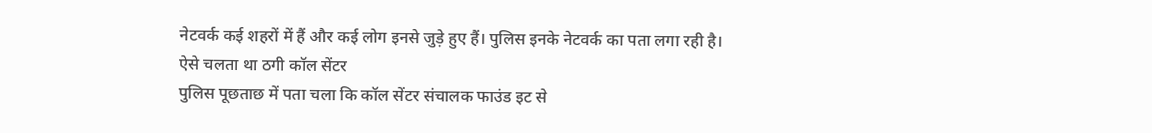नेटवर्क कई शहरों में हैं और कई लोग इनसे जुड़े हुए हैं। पुलिस इनके नेटवर्क का पता लगा रही है।
ऐसे चलता था ठगी कॉल सेंटर
पुलिस पूछताछ में पता चला कि कॉल सेंटर संचालक फाउंड इट से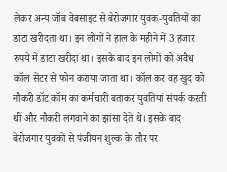लेकर अन्य जॉब वेबसाइट से बेरोजगार युवक-युवतियों का डाटा खरीदता था। इन लोगों ने हाल के महीने में 3 हजार रुपये में डाटा खरीदा था। इसके बाद इन लोगों को अवैध कॉल सेंटर से फोन कराया जाता था। कॉल कर वह खुद को नौकरी डॉट कॉम का कर्मचारी बताकर युवतियां संपर्क करती थीं और नौकरी लगवाने का झांसा देते थे। इसके बाद बेरोजगार युवकों से पंजीयन शुल्क के तौर पर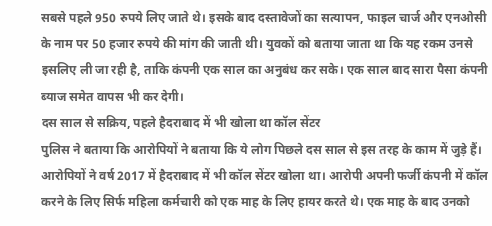सबसे पहले 950 रुपये लिए जाते थे। इसके बाद दस्तावेजों का सत्यापन, फाइल चार्ज और एनओसी के नाम पर 50 हजार रुपये की मांग की जाती थी। युवकों को बताया जाता था कि यह रकम उनसे इसलिए ली जा रही है, ताकि कंपनी एक साल का अनुबंध कर सके। एक साल बाद सारा पैसा कंपनी ब्याज समेत वापस भी कर देगी।
दस साल से सक्रिय, पहले हैदराबाद में भी खोला था कॉल सेंटर
पुलिस ने बताया कि आरोपियों ने बताया कि ये लोग पिछले दस साल से इस तरह के काम में जुड़े हैं। आरोपियों ने वर्ष 2017 में हैदराबाद में भी कॉल सेंटर खोला था। आरोपी अपनी फर्जी कंपनी में कॉल करने के लिए सिर्फ महिला कर्मचारी को एक माह के लिए हायर करते थे। एक माह के बाद उनको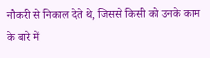नौकरी से निकाल देते थे, जिससे किसी को उनके काम के बारे में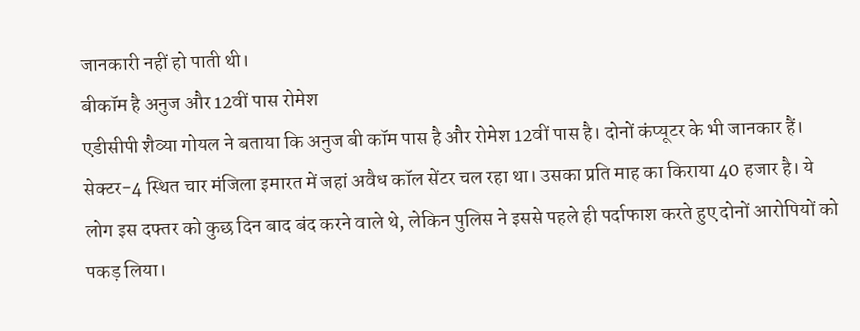जानकारी नहीं हो पाती थी।
बीकॉम है अनुज और 12वीं पास रोमेश
एडीसीपी शैव्या गोयल ने बताया कि अनुज बी कॉम पास है और रोमेश 12वीं पास है। दोनों कंप्यूटर के भी जानकार हैं। सेक्टर-4 स्थित चार मंजिला इमारत में जहां अवैध कॉल सेंटर चल रहा था। उसका प्रति माह का किराया 40 हजार है। ये लोग इस दफ्तर को कुछ दिन बाद बंद करने वाले थे, लेकिन पुलिस ने इससे पहले ही पर्दाफाश करते हुए दोनों आरोपियों को पकड़ लिया।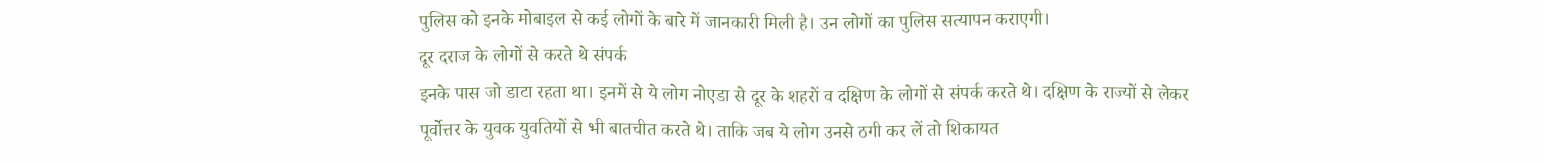पुलिस को इनके मोबाइल से कई लोगों के बारे में जानकारी मिली है। उन लोगों का पुलिस सत्यापन कराएगी।
दूर दराज के लोगों से करते थे संपर्क
इनके पास जो डाटा रहता था। इनमें से ये लोग नोएडा से दूर के शहरों व दक्षिण के लोगों से संपर्क करते थे। दक्षिण के राज्यों से लेकर पूर्वोत्तर के युवक युवतियों से भी बातचीत करते थे। ताकि जब ये लोग उनसे ठगी कर लें तो शिकायत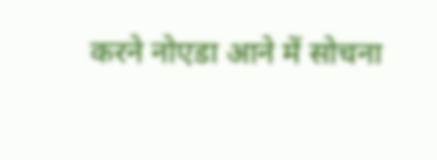करने नोएडा आने में सोचना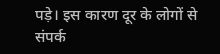पड़े। इस कारण दूर के लोगों से संपर्क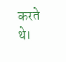करते थे।